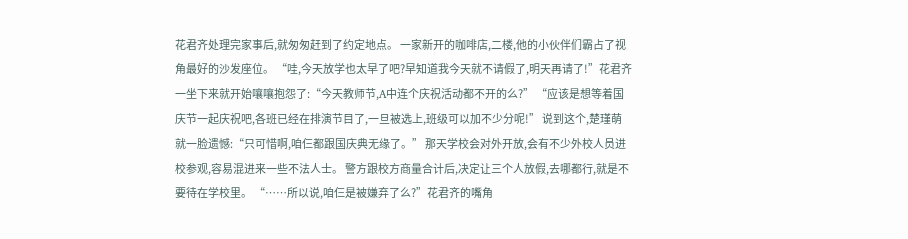花君齐处理完家事后,就匆匆赶到了约定地点。 一家新开的咖啡店,二楼,他的小伙伴们霸占了视角最好的沙发座位。 “哇,今天放学也太早了吧?早知道我今天就不请假了,明天再请了!”花君齐一坐下来就开始嚷嚷抱怨了:“今天教师节,A中连个庆祝活动都不开的么?” “应该是想等着国庆节一起庆祝吧,各班已经在排演节目了,一旦被选上,班级可以加不少分呢!” 说到这个,楚瑾萌就一脸遗憾:“只可惜啊,咱仨都跟国庆典无缘了。” 那天学校会对外开放,会有不少外校人员进校参观,容易混进来一些不法人士。 警方跟校方商量合计后,决定让三个人放假,去哪都行,就是不要待在学校里。 “……所以说,咱仨是被嫌弃了么?”花君齐的嘴角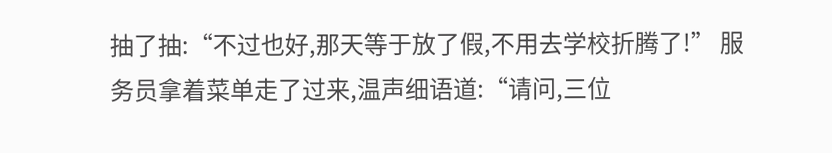抽了抽:“不过也好,那天等于放了假,不用去学校折腾了!” 服务员拿着菜单走了过来,温声细语道:“请问,三位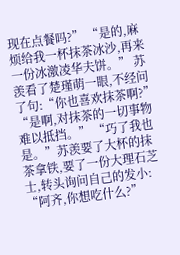现在点餐吗?” “是的,麻烦给我一杯抹茶冰沙,再来一份冰激凌华夫饼。” 苏羡看了楚瑾萌一眼,不经问了句:“你也喜欢抹茶啊?” “是啊,对抹茶的一切事物难以抵挡。” “巧了我也是。”苏羡要了大杯的抹茶拿铁,要了一份大理石芝士,转头询问自己的发小: “阿齐,你想吃什么?”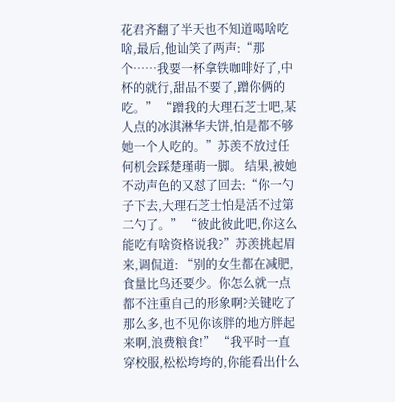花君齐翻了半天也不知道喝啥吃啥,最后,他讪笑了两声:“那个……我要一杯拿铁咖啡好了,中杯的就行,甜品不要了,蹭你俩的吃。” “蹭我的大理石芝士吧,某人点的冰淇淋华夫饼,怕是都不够她一个人吃的。”苏羡不放过任何机会踩楚瑾萌一脚。 结果,被她不动声色的又怼了回去:“你一勺子下去,大理石芝士怕是活不过第二勺了。” “彼此彼此吧,你这么能吃有啥资格说我?”苏羡挑起眉来,调侃道: “别的女生都在减肥,食量比鸟还要少。你怎么就一点都不注重自己的形象啊?关键吃了那么多,也不见你该胖的地方胖起来啊,浪费粮食!” “我平时一直穿校服,松松垮垮的,你能看出什么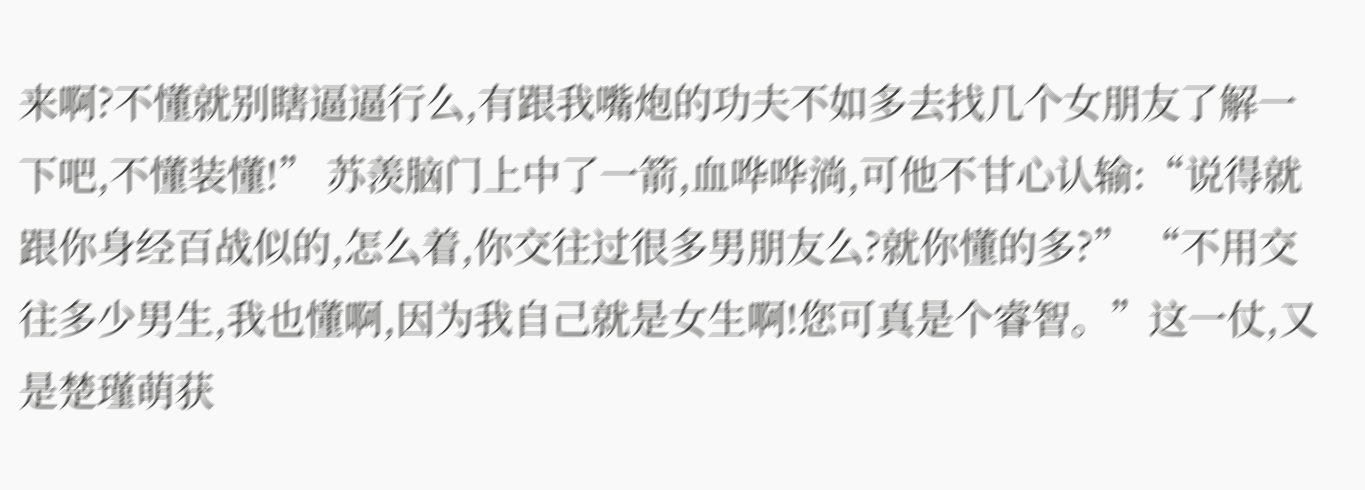来啊?不懂就别瞎逼逼行么,有跟我嘴炮的功夫不如多去找几个女朋友了解一下吧,不懂装懂!” 苏羡脑门上中了一箭,血哗哗淌,可他不甘心认输:“说得就跟你身经百战似的,怎么着,你交往过很多男朋友么?就你懂的多?” “不用交往多少男生,我也懂啊,因为我自己就是女生啊!您可真是个睿智。”这一仗,又是楚瑾萌获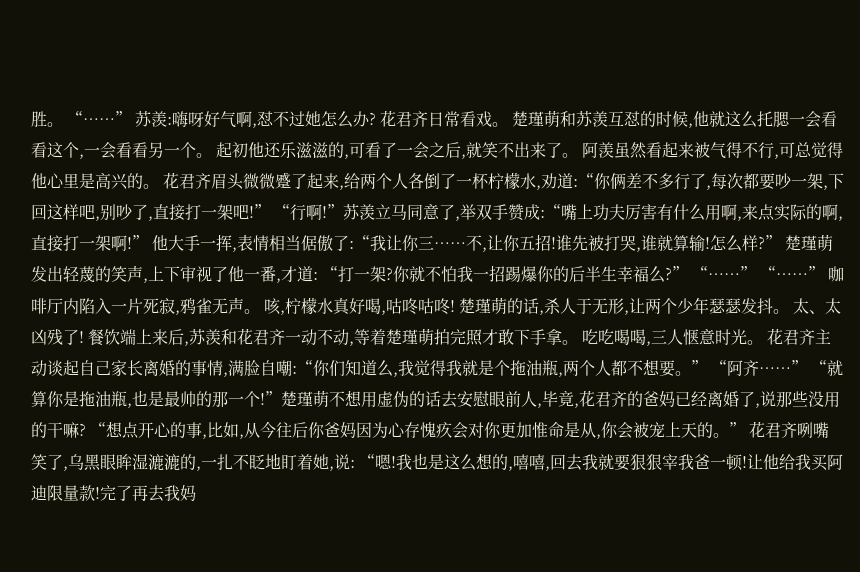胜。 “……” 苏羡:嗨呀好气啊,怼不过她怎么办? 花君齐日常看戏。 楚瑾萌和苏羡互怼的时候,他就这么托腮一会看看这个,一会看看另一个。 起初他还乐滋滋的,可看了一会之后,就笑不出来了。 阿羡虽然看起来被气得不行,可总觉得他心里是高兴的。 花君齐眉头微微蹙了起来,给两个人各倒了一杯柠檬水,劝道:“你俩差不多行了,每次都要吵一架,下回这样吧,别吵了,直接打一架吧!” “行啊!”苏羡立马同意了,举双手赞成:“嘴上功夫厉害有什么用啊,来点实际的啊,直接打一架啊!” 他大手一挥,表情相当倨傲了:“我让你三……不,让你五招!谁先被打哭,谁就算输!怎么样?” 楚瑾萌发出轻蔑的笑声,上下审视了他一番,才道: “打一架?你就不怕我一招踢爆你的后半生幸福么?” “……” “……” 咖啡厅内陷入一片死寂,鸦雀无声。 咳,柠檬水真好喝,咕咚咕咚! 楚瑾萌的话,杀人于无形,让两个少年瑟瑟发抖。 太、太凶残了! 餐饮端上来后,苏羡和花君齐一动不动,等着楚瑾萌拍完照才敢下手拿。 吃吃喝喝,三人惬意时光。 花君齐主动谈起自己家长离婚的事情,满脸自嘲:“你们知道么,我觉得我就是个拖油瓶,两个人都不想要。” “阿齐……” “就算你是拖油瓶,也是最帅的那一个!”楚瑾萌不想用虚伪的话去安慰眼前人,毕竟,花君齐的爸妈已经离婚了,说那些没用的干嘛? “想点开心的事,比如,从今往后你爸妈因为心存愧疚会对你更加惟命是从,你会被宠上天的。” 花君齐咧嘴笑了,乌黑眼眸湿漉漉的,一扎不眨地盯着她,说: “嗯!我也是这么想的,嘻嘻,回去我就要狠狠宰我爸一顿!让他给我买阿迪限量款!完了再去我妈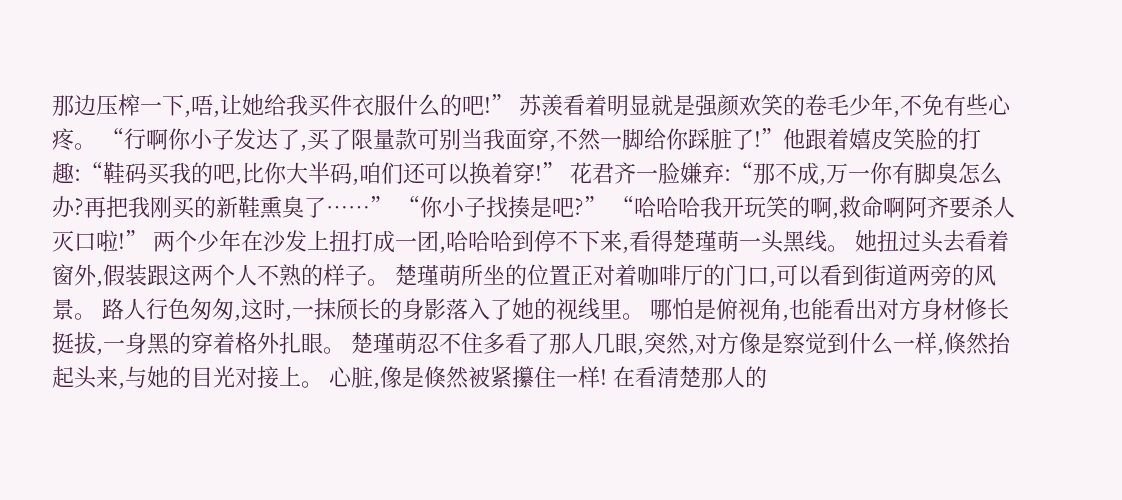那边压榨一下,唔,让她给我买件衣服什么的吧!” 苏羡看着明显就是强颜欢笑的卷毛少年,不免有些心疼。 “行啊你小子发达了,买了限量款可别当我面穿,不然一脚给你踩脏了!”他跟着嬉皮笑脸的打趣:“鞋码买我的吧,比你大半码,咱们还可以换着穿!” 花君齐一脸嫌弃:“那不成,万一你有脚臭怎么办?再把我刚买的新鞋熏臭了……” “你小子找揍是吧?” “哈哈哈我开玩笑的啊,救命啊阿齐要杀人灭口啦!” 两个少年在沙发上扭打成一团,哈哈哈到停不下来,看得楚瑾萌一头黑线。 她扭过头去看着窗外,假装跟这两个人不熟的样子。 楚瑾萌所坐的位置正对着咖啡厅的门口,可以看到街道两旁的风景。 路人行色匆匆,这时,一抹颀长的身影落入了她的视线里。 哪怕是俯视角,也能看出对方身材修长挺拔,一身黑的穿着格外扎眼。 楚瑾萌忍不住多看了那人几眼,突然,对方像是察觉到什么一样,倏然抬起头来,与她的目光对接上。 心脏,像是倏然被紧攥住一样! 在看清楚那人的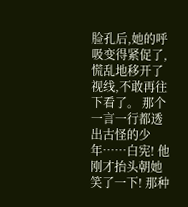脸孔后,她的呼吸变得紧促了,慌乱地移开了视线,不敢再往下看了。 那个一言一行都透出古怪的少年……白宪! 他刚才抬头朝她笑了一下! 那种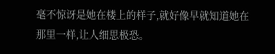毫不惊讶是她在楼上的样子,就好像早就知道她在那里一样,让人细思极恐。